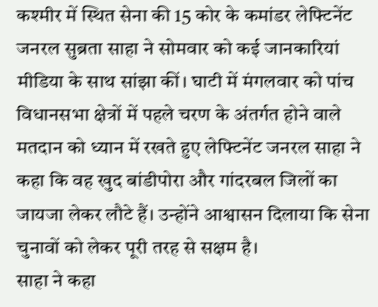कश्मीर में स्थित सेना की 15 कोर के कमांडर लेफ्टिनेंट जनरल सुब्रता साहा ने सोमवार को कई जानकारियां मीडिया के साथ सांझा कीं। घाटी में मंगलवार को पांच विधानसभा क्षेत्रों में पहले चरण के अंतर्गत होने वाले मतदान को ध्यान में रखते हुए लेफ्टिनेंट जनरल साहा ने कहा कि वह खुद बांडीपोरा और गांदरबल जिलों का जायजा लेकर लौटे हैं। उन्होंने आश्वासन दिलाया कि सेना चुनावों को लेकर पूरी तरह से सक्षम है।
साहा ने कहा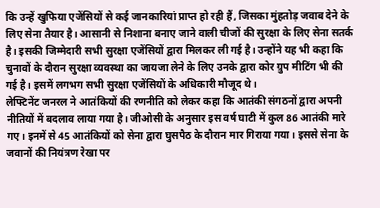कि उन्हें खुफिया एजेंसियों से कई जानकारियां प्राप्त हो रही हैं, जिसका मुंहतोड़ जवाब देने के लिए सेना तैयार है। आसानी से निशाना बनाए जाने वाली चीजों की सुरक्षा के लिए सेना सतर्क है। इसकी जिम्मेदारी सभी सुरक्षा एजेंसियों द्वारा मिलकर ली गई है। उन्होंने यह भी कहा कि चुनावों के दौरान सुरक्षा व्यवस्था का जायजा लेने के लिए उनके द्वारा कोर ग्रुप मीटिंग भी की गई है। इसमें लगभग सभी सुरक्षा एजेंसियों के अधिकारी मौजूद थे।
लेफ्टिनेंट जनरल ने आतंकियों की रणनीति को लेकर कहा कि आतंकी संगठनों द्वारा अपनी नीतियों में बदलाव लाया गया है। जीओसी के अनुसार इस वर्ष घाटी में कुल 86 आतंकी मारे गए। इनमें से 45 आतंकियों को सेना द्वारा घुसपैठ के दौरान मार गिराया गया। इससे सेना के जवानों की नियंत्रण रेखा पर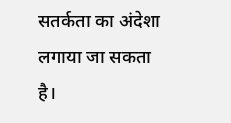सतर्कता का अंदेशा लगाया जा सकता है।